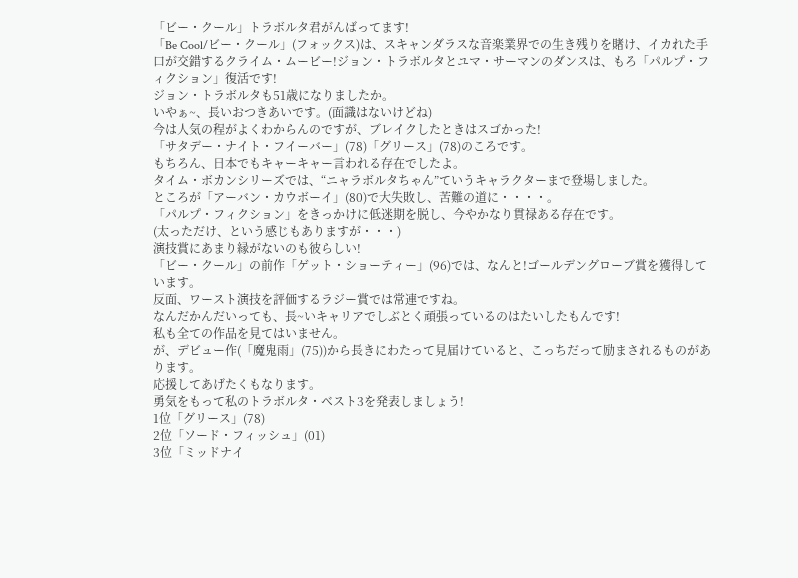「ビー・クール」トラボルタ君がんばってます!
「Be Cool/ビー・クール」(フォックス)は、スキャンダラスな音楽業界での生き残りを賭け、イカれた手口が交錯するクライム・ムービー!ジョン・トラボルタとユマ・サーマンのダンスは、もろ「パルプ・フィクション」復活です!
ジョン・トラボルタも51歳になりましたか。
いやぁ~、長いおつきあいです。(面識はないけどね)
今は人気の程がよくわからんのですが、ブレイクしたときはスゴかった!
「サタデー・ナイト・フイーバー」(78)「グリース」(78)のころです。
もちろん、日本でもキャーキャー言われる存在でしたよ。
タイム・ボカンシリーズでは、“ニャラボルタちゃん”ていうキャラクターまで登場しました。
ところが「アーバン・カウボーイ」(80)で大失敗し、苦難の道に・・・・。
「パルプ・フィクション」をきっかけに低迷期を脱し、今やかなり貫禄ある存在です。
(太っただけ、という感じもありますが・・・)
演技賞にあまり縁がないのも彼らしい!
「ビー・クール」の前作「ゲット・ショーティー」(96)では、なんと!ゴールデングローブ賞を獲得しています。
反面、ワースト演技を評価するラジー賞では常連ですね。
なんだかんだいっても、長~いキャリアでしぶとく頑張っているのはたいしたもんです!
私も全ての作品を見てはいません。
が、デビュー作(「魔鬼雨」(75))から長きにわたって見届けていると、こっちだって励まされるものがあります。
応援してあげたくもなります。
勇気をもって私のトラボルタ・ベスト3を発表しましょう!
1位「グリース」(78)
2位「ソード・フィッシュ」(01)
3位「ミッドナイ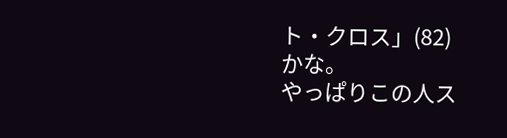ト・クロス」(82)
かな。
やっぱりこの人ス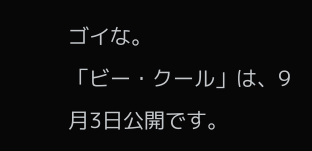ゴイな。
「ビー・クール」は、9月3日公開です。